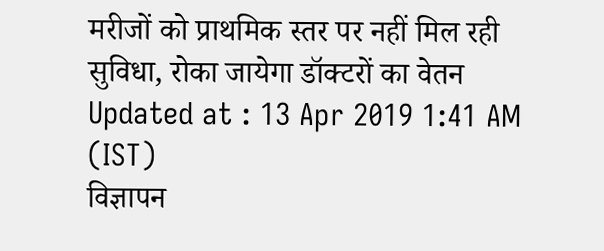मरीजों को प्राथमिक स्तर पर नहीं मिल रही सुविधा, रोका जायेगा डॉक्टरों का वेतन
Updated at : 13 Apr 2019 1:41 AM (IST)
विज्ञापन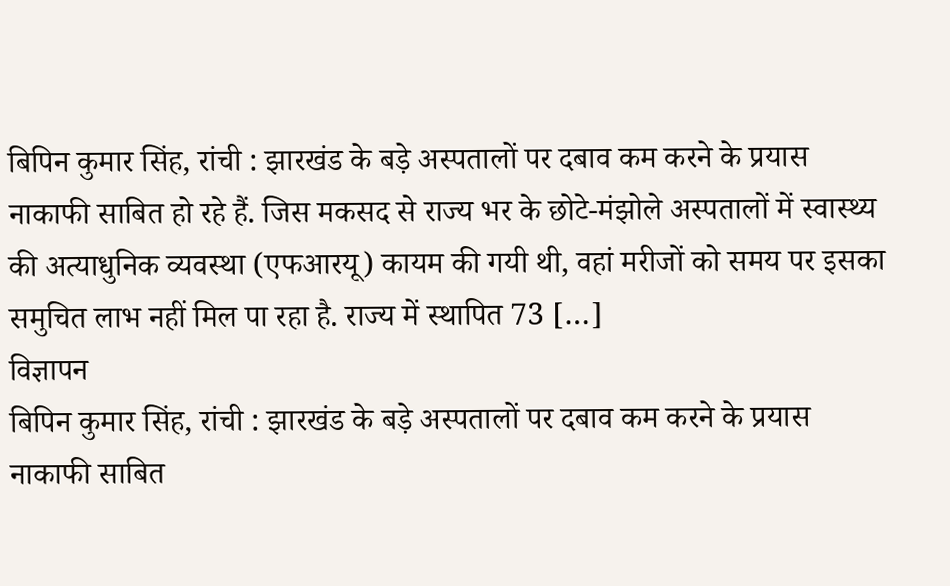बिपिन कुमार सिंह, रांची : झारखंड के बड़े अस्पतालों पर दबाव कम करने के प्रयास नाकाफी साबित हो रहे हैं. जिस मकसद से राज्य भर के छोटे-मंझोले अस्पतालों में स्वास्थ्य की अत्याधुनिक व्यवस्था (एफआरयू) कायम की गयी थी, वहां मरीजों को समय पर इसका समुचित लाभ नहीं मिल पा रहा है. राज्य में स्थापित 73 […]
विज्ञापन
बिपिन कुमार सिंह, रांची : झारखंड के बड़े अस्पतालों पर दबाव कम करने के प्रयास नाकाफी साबित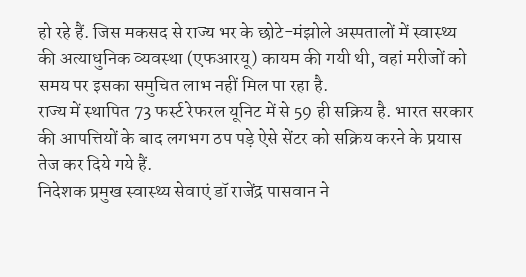हो रहे हैं. जिस मकसद से राज्य भर के छोटे-मंझोले अस्पतालों में स्वास्थ्य की अत्याधुनिक व्यवस्था (एफआरयू) कायम की गयी थी, वहां मरीजों को समय पर इसका समुचित लाभ नहीं मिल पा रहा है.
राज्य में स्थापित 73 फर्स्ट रेफरल यूनिट में से 59 ही सक्रिय है. भारत सरकार की आपत्तियों के बाद लगभग ठप पड़े ऐसे सेंटर को सक्रिय करने के प्रयास तेज कर दिये गये हैं.
निदेशक प्रमुख स्वास्थ्य सेवाएं डॉ राजेंद्र पासवान ने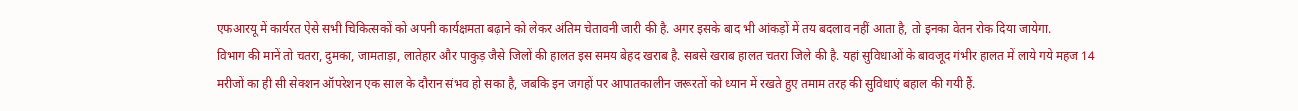एफआरयू में कार्यरत ऐसे सभी चिकित्सकों को अपनी कार्यक्षमता बढ़ाने को लेकर अंतिम चेतावनी जारी की है. अगर इसके बाद भी आंकड़ों में तय बदलाव नहीं आता है, तो इनका वेतन रोक दिया जायेगा.
विभाग की मानें तो चतरा, दुमका, जामताड़ा, लातेहार और पाकुड़ जैसे जिलों की हालत इस समय बेहद खराब है. सबसे खराब हालत चतरा जिले की है. यहां सुविधाओं के बावजूद गंभीर हालत में लाये गये महज 14 मरीजों का ही सी सेक्शन ऑपरेशन एक साल के दौरान संभव हो सका है, जबकि इन जगहों पर आपातकालीन जरूरतों को ध्यान में रखते हुए तमाम तरह की सुविधाएं बहाल की गयी हैं.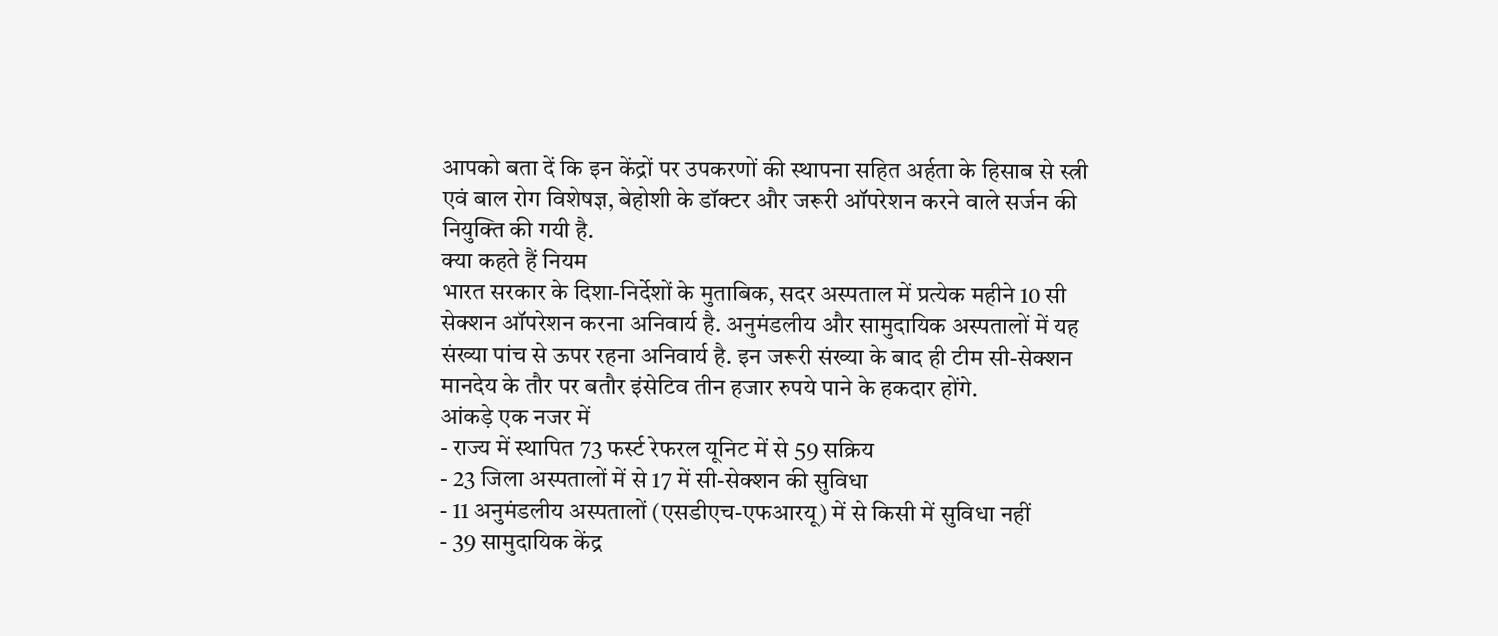आपको बता दें कि इन केंद्रों पर उपकरणों की स्थापना सहित अर्हता के हिसाब से स्त्री एवं बाल रोग विशेषज्ञ, बेहोशी के डॉक्टर और जरूरी ऑपरेशन करने वाले सर्जन की नियुक्ति की गयी है.
क्या कहते हैं नियम
भारत सरकार के दिशा-निर्देशों के मुताबिक, सदर अस्पताल में प्रत्येक महीने 10 सी सेक्शन ऑपरेशन करना अनिवार्य है. अनुमंडलीय और सामुदायिक अस्पतालों में यह संख्या पांच से ऊपर रहना अनिवार्य है. इन जरूरी संख्या के बाद ही टीम सी-सेक्शन मानदेय के तौर पर बतौर इंसेटिव तीन हजार रुपये पाने के हकदार होंगे.
आंकड़े एक नजर में
- राज्य में स्थापित 73 फर्स्ट रेफरल यूनिट में से 59 सक्रिय
- 23 जिला अस्पतालों में से 17 में सी-सेक्शन की सुविधा
- 11 अनुमंडलीय अस्पतालों (एसडीएच-एफआरयू) में से किसी में सुविधा नहीं
- 39 सामुदायिक केंद्र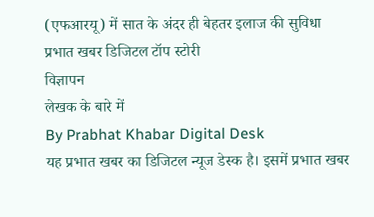(एफआरयू) में सात के अंदर ही बेहतर इलाज की सुविधा
प्रभात खबर डिजिटल टॉप स्टोरी
विज्ञापन
लेखक के बारे में
By Prabhat Khabar Digital Desk
यह प्रभात खबर का डिजिटल न्यूज डेस्क है। इसमें प्रभात खबर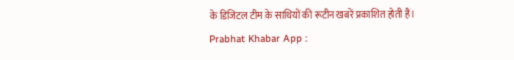के डिजिटल टीम के साथियों की रूटीन खबरें प्रकाशित होती हैं।
Prabhat Khabar App :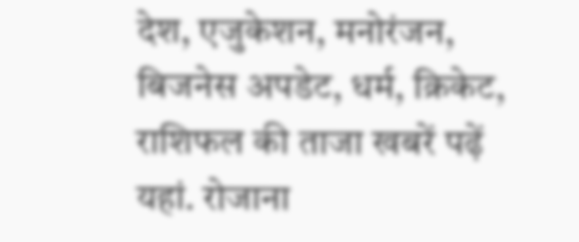देश, एजुकेशन, मनोरंजन, बिजनेस अपडेट, धर्म, क्रिकेट, राशिफल की ताजा खबरें पढ़ें यहां. रोजाना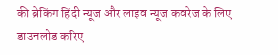की ब्रेकिंग हिंदी न्यूज और लाइव न्यूज कवरेज के लिए डाउनलोड करिए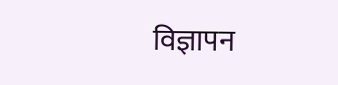विज्ञापन